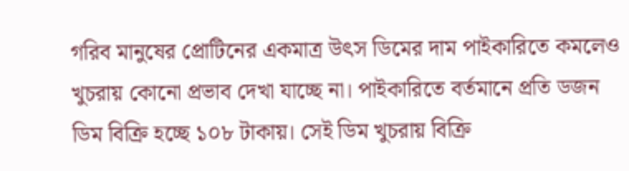গরিব মানুষের প্রোটিনের একমাত্র উৎস ডিমের দাম পাইকারিতে কমলেও খুচরায় কোনো প্রভাব দেখা যাচ্ছে না। পাইকারিতে বর্তমানে প্রতি ডজন ডিম বিক্রি হচ্ছে ১০৮ টাকায়। সেই ডিম খুচরায় বিক্রি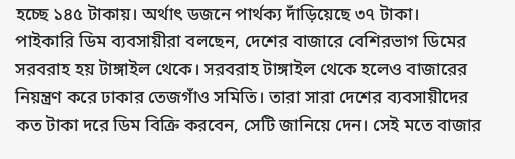হচ্ছে ১৪৫ টাকায়। অর্থাৎ ডজনে পার্থক্য দাঁড়িয়েছে ৩৭ টাকা।
পাইকারি ডিম ব্যবসায়ীরা বলছেন, দেশের বাজারে বেশিরভাগ ডিমের সরবরাহ হয় টাঙ্গাইল থেকে। সরবরাহ টাঙ্গাইল থেকে হলেও বাজারের নিয়ন্ত্রণ করে ঢাকার তেজগাঁও সমিতি। তারা সারা দেশের ব্যবসায়ীদের কত টাকা দরে ডিম বিক্রি করবেন, সেটি জানিয়ে দেন। সেই মতে বাজার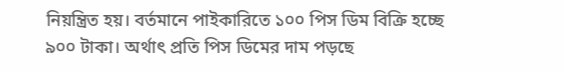নিয়ন্ত্রিত হয়। বর্তমানে পাইকারিতে ১০০ পিস ডিম বিক্রি হচ্ছে ৯০০ টাকা। অর্থাৎ প্রতি পিস ডিমের দাম পড়ছে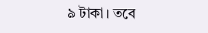৯ টাকা। তবে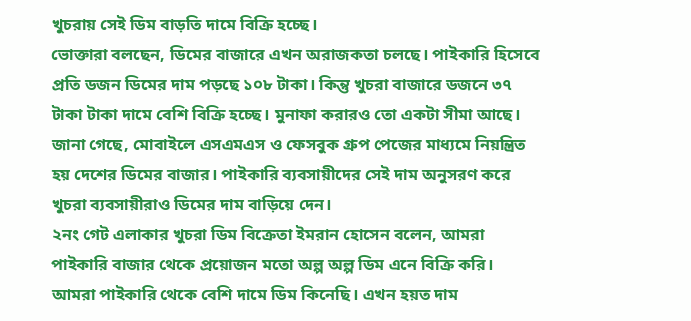খুচরায় সেই ডিম বাড়তি দামে বিক্রি হচ্ছে।
ভোক্তারা বলছেন, ডিমের বাজারে এখন অরাজকতা চলছে। পাইকারি হিসেবে প্রতি ডজন ডিমের দাম পড়ছে ১০৮ টাকা। কিন্তু খুচরা বাজারে ডজনে ৩৭ টাকা টাকা দামে বেশি বিক্রি হচ্ছে। মুনাফা করারও তো একটা সীমা আছে।
জানা গেছে, মোবাইলে এসএমএস ও ফেসবুক গ্রুপ পেজের মাধ্যমে নিয়ন্ত্রিত হয় দেশের ডিমের বাজার। পাইকারি ব্যবসায়ীদের সেই দাম অনুসরণ করে খুচরা ব্যবসায়ীরাও ডিমের দাম বাড়িয়ে দেন।
২নং গেট এলাকার খুচরা ডিম বিক্রেতা ইমরান হোসেন বলেন, আমরা পাইকারি বাজার থেকে প্রয়োজন মতো অল্প অল্প ডিম এনে বিক্রি করি। আমরা পাইকারি থেকে বেশি দামে ডিম কিনেছি। এখন হয়ত দাম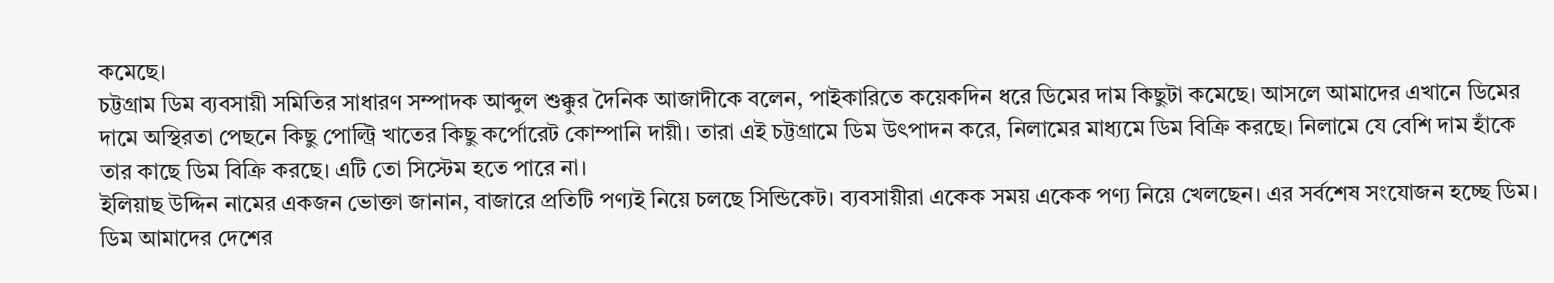কমেছে।
চট্টগ্রাম ডিম ব্যবসায়ী সমিতির সাধারণ সম্পাদক আব্দুল শুক্কুর দৈনিক আজাদীকে বলেন, পাইকারিতে কয়েকদিন ধরে ডিমের দাম কিছুটা কমেছে। আসলে আমাদের এখানে ডিমের দামে অস্থিরতা পেছনে কিছু পোল্ট্রি খাতের কিছু কর্পোরেট কোম্পানি দায়ী। তারা এই চট্টগ্রামে ডিম উৎপাদন করে, নিলামের মাধ্যমে ডিম বিক্রি করছে। নিলামে যে বেশি দাম হাঁকে তার কাছে ডিম বিক্রি করছে। এটি তো সিস্টেম হতে পারে না।
ইলিয়াছ উদ্দিন নামের একজন ভোক্তা জানান, বাজারে প্রতিটি পণ্যই নিয়ে চলছে সিন্ডিকেট। ব্যবসায়ীরা একেক সময় একেক পণ্য নিয়ে খেলছেন। এর সর্বশেষ সংযোজন হচ্ছে ডিম। ডিম আমাদের দেশের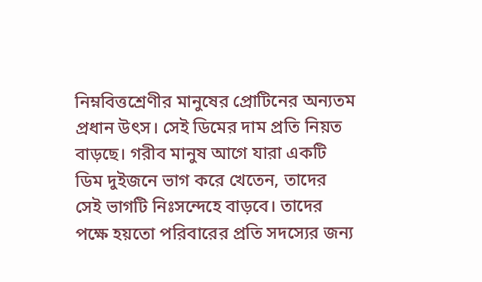নিম্নবিত্তশ্রেণীর মানুষের প্রোটিনের অন্যতম প্রধান উৎস। সেই ডিমের দাম প্রতি নিয়ত বাড়ছে। গরীব মানুষ আগে যারা একটি ডিম দুইজনে ভাগ করে খেতেন, তাদের সেই ভাগটি নিঃসন্দেহে বাড়বে। তাদের পক্ষে হয়তো পরিবারের প্রতি সদস্যের জন্য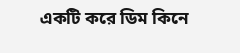একটি করে ডিম কিনে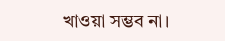খাওয়া সম্ভব না।